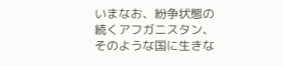いまなお、紛争状態の続くアフガニスタン、そのような国に生きな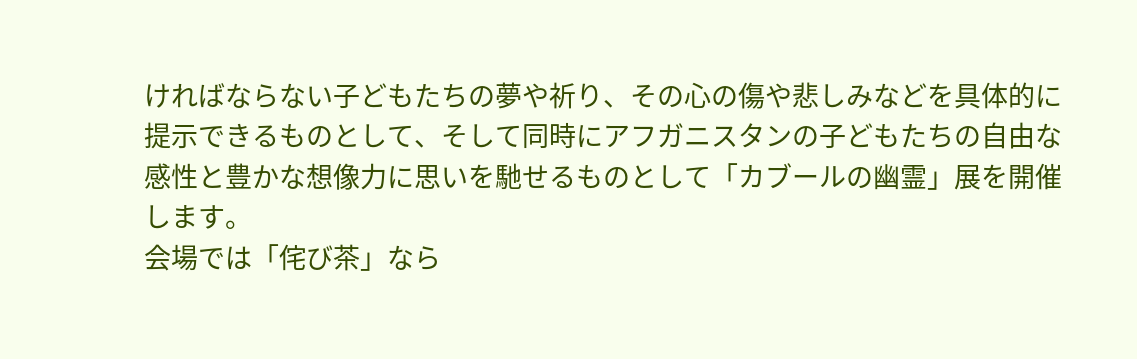ければならない子どもたちの夢や祈り、その心の傷や悲しみなどを具体的に提示できるものとして、そして同時にアフガニスタンの子どもたちの自由な感性と豊かな想像力に思いを馳せるものとして「カブールの幽霊」展を開催します。
会場では「侘び茶」なら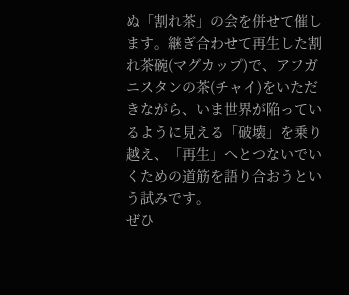ぬ「割れ茶」の会を併せて催します。継ぎ合わせて再生した割れ茶碗(マグカップ)で、アフガニスタンの茶(チャイ)をいただきながら、いま世界が陥っているように見える「破壊」を乗り越え、「再生」へとつないでいくための道筋を語り合おうという試みです。
ぜひ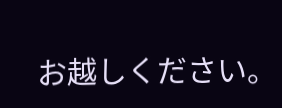お越しください。